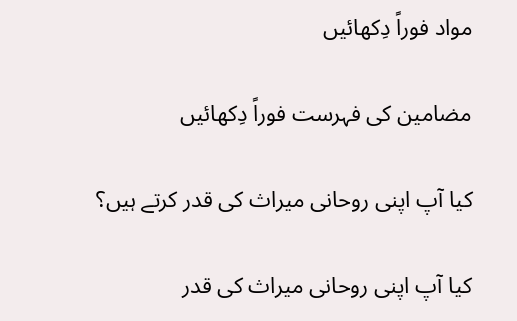مواد فوراً دِکھائیں

مضامین کی فہرست فوراً دِکھائیں

کیا آپ اپنی روحانی میراث کی قدر کرتے ہیں؟

کیا آپ اپنی روحانی میراث کی قدر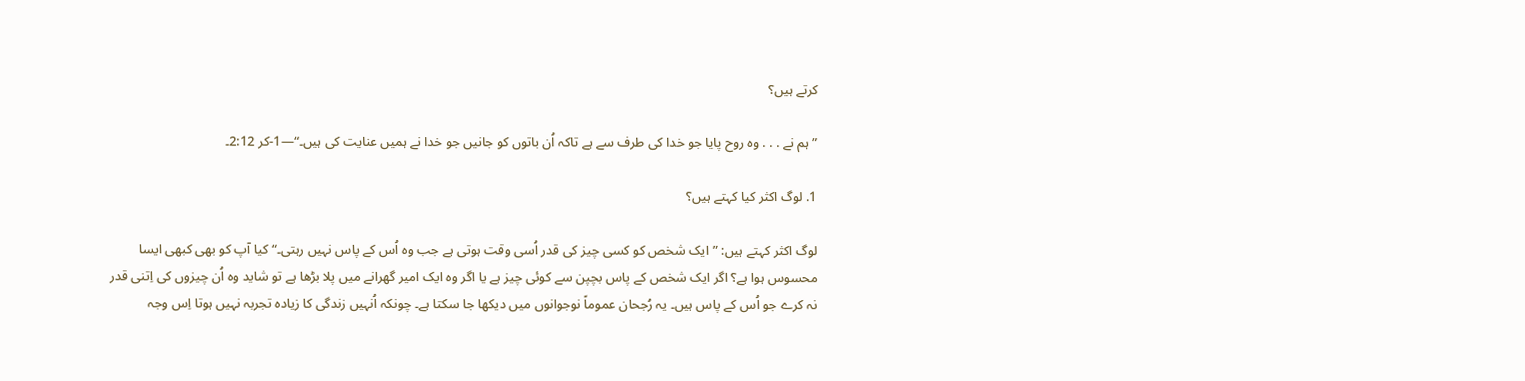کرتے ہیں؟

”ہم نے . . . وہ روح پایا جو خدا کی طرف سے ہے تاکہ اُن باتوں کو جانیں جو خدا نے ہمیں عنایت کی ہیں۔“—1-کر 2:12۔

1. لوگ اکثر کیا کہتے ہیں؟

لوگ اکثر کہتے ہیں: ”ایک شخص کو کسی چیز کی قدر اُسی وقت ہوتی ہے جب وہ اُس کے پاس نہیں رہتی۔“ کیا آپ کو بھی کبھی ایسا محسوس ہوا ہے؟ اگر ایک شخص کے پاس بچپن سے کوئی چیز ہے یا اگر وہ ایک امیر گھرانے میں پلا بڑھا ہے تو شاید وہ اُن چیزوں کی اِتنی قدر نہ کرے جو اُس کے پاس ہیں۔ یہ رُجحان عموماً نوجوانوں میں دیکھا جا سکتا ہے۔ چونکہ اُنہیں زندگی کا زیادہ تجربہ نہیں ہوتا اِس وجہ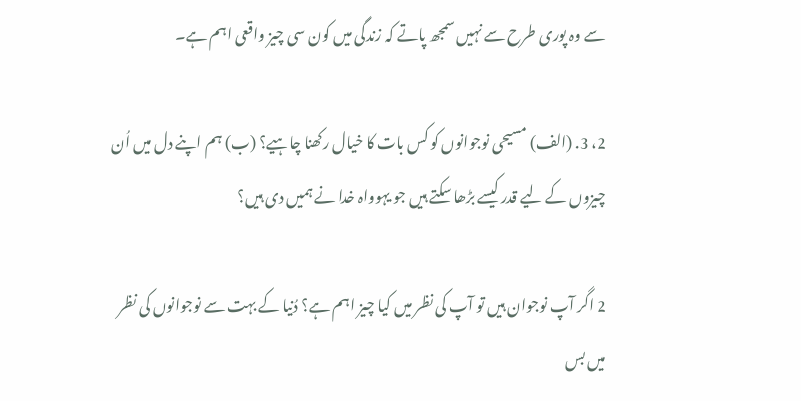سے وہ پوری طرح سے نہیں سمجھ پاتے کہ زندگی میں کون سی چیز واقعی اہم ہے۔

2، 3. (الف) مسیحی نوجوانوں کو کس بات کا خیال رکھنا چاہیے؟ (ب) ہم اپنے دل میں اُن چیزوں کے لیے قدر کیسے بڑھا سکتے ہیں جو یہوواہ خدا نے ہمیں دی ہیں؟

2 اگر آپ نوجوان ہیں تو آپ کی نظر میں کیا چیز اہم ہے؟ دُنیا کے بہت سے نوجوانوں کی نظر میں بس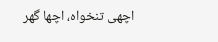اچھی تنخواہ، اچھا گھر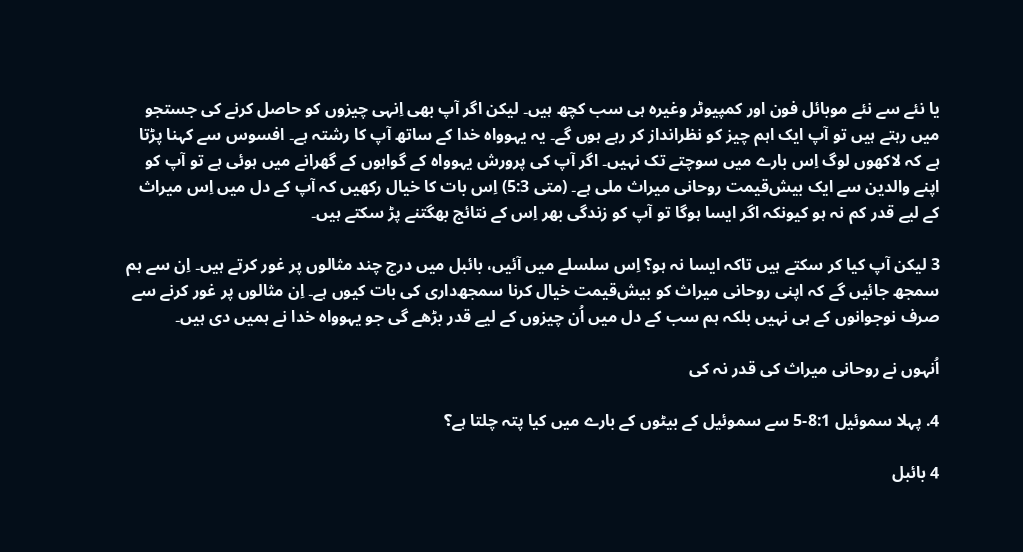یا نئے سے نئے موبائل فون اور کمپیوٹر وغیرہ ہی سب کچھ ہیں۔ لیکن اگر آپ بھی اِنہی چیزوں کو حاصل کرنے کی جستجو میں رہتے ہیں تو آپ ایک اہم چیز کو نظرانداز کر رہے ہوں گے۔ یہ یہوواہ خدا کے ساتھ آپ کا رشتہ ہے۔ افسوس سے کہنا پڑتا ہے کہ لاکھوں لوگ اِس بارے میں سوچتے تک نہیں۔ اگر آپ کی پرورش یہوواہ کے گواہوں کے گھرانے میں ہوئی ہے تو آپ کو اپنے والدین سے ایک بیش‌قیمت روحانی میراث ملی ہے۔ (متی 5:3) اِس بات کا خیال رکھیں کہ آپ کے دل میں اِس میراث کے لیے قدر کم نہ ہو کیونکہ اگر ایسا ہوگا تو آپ کو زندگی بھر اِس کے نتائج بھگتنے پڑ سکتے ہیں۔

3 لیکن آپ کیا کر سکتے ہیں تاکہ ایسا نہ ہو؟ اِس سلسلے میں آئیں، بائبل میں درج چند مثالوں پر غور کرتے ہیں۔ اِن سے ہم سمجھ جائیں گے کہ اپنی روحانی میراث کو بیش‌قیمت خیال کرنا سمجھ‌داری کی بات کیوں ہے۔ اِن مثالوں پر غور کرنے سے صرف نوجوانوں کے ہی نہیں بلکہ ہم سب کے دل میں اُن چیزوں کے لیے قدر بڑھے گی جو یہوواہ خدا نے ہمیں دی ہیں۔

اُنہوں نے روحانی میراث کی قدر نہ کی

4. پہلا سموئیل 8:1-5 سے سموئیل کے بیٹوں کے بارے میں کیا پتہ چلتا ہے؟

4 بائبل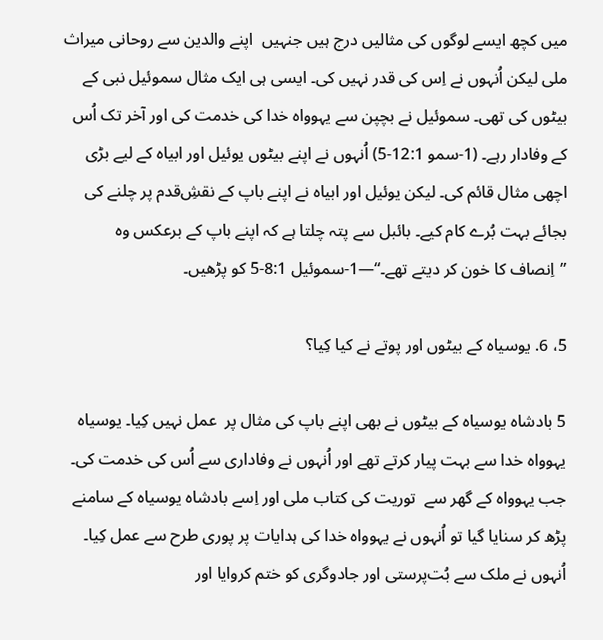میں کچھ ایسے لوگوں کی مثالیں درج ہیں جنہیں  اپنے والدین سے روحانی میراث ملی لیکن اُنہوں نے اِس کی قدر نہیں کی۔ ایسی ہی ایک مثال سموئیل نبی کے بیٹوں کی تھی۔ سموئیل نے بچپن سے یہوواہ خدا کی خدمت کی اور آخر تک اُس کے وفادار رہے۔ (1-سمو 12:1-5) اُنہوں نے اپنے بیٹوں یوئیل اور ابیاہ کے لیے بڑی اچھی مثال قائم کی۔ لیکن یوئیل اور ابیاہ نے اپنے باپ کے نقشِ‌قدم پر چلنے کی بجائے بہت بُرے کام کیے۔ بائبل سے پتہ چلتا ہے کہ اپنے باپ کے برعکس وہ ”اِنصاف کا خون کر دیتے تھے۔“—1-سموئیل 8:1-5 کو پڑھیں۔

5، 6. یوسیاہ کے بیٹوں اور پوتے نے کیا کِیا؟

5 بادشاہ یوسیاہ کے بیٹوں نے بھی اپنے باپ کی مثال پر  عمل نہیں کِیا۔ یوسیاہ یہوواہ خدا سے بہت پیار کرتے تھے اور اُنہوں نے وفاداری سے اُس کی خدمت کی۔ جب یہوواہ کے گھر سے  توریت کی کتاب ملی اور اِسے بادشاہ یوسیاہ کے سامنے پڑھ کر سنایا گیا تو اُنہوں نے یہوواہ خدا کی ہدایات پر پوری طرح سے عمل کِیا۔ اُنہوں نے ملک سے بُت‌پرستی اور جادوگری کو ختم کروایا اور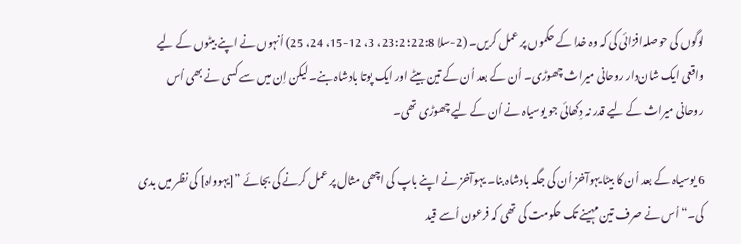لوگوں کی حوصلہ‌افزائی کی کہ وہ خدا کے حکموں پر عمل کریں۔ (2-سلا 22:8؛ 23:2، 3، 12-15، 24، 25) اُنہوں نے اپنے بیٹوں کے لیے واقعی ایک شان‌دار روحانی میراث چھوڑی۔ اُن کے بعد اُن کے تین بیٹے اور ایک پوتا بادشاہ بنے۔ لیکن اِن میں سے کسی نے بھی اُس روحانی میراث کے لیے قدر نہ دِکھائی جو یوسیاہ نے اُن کے لیے چھوڑی تھی۔

6 یوسیاہ کے بعد اُن کا بیٹا یہوآخز اُن کی جگہ بادشاہ بنا۔ یہوآخز نے اپنے باپ کی اچھی مثال پر عمل کرنے کی بجائے ”[یہوواہ] کی نظر میں بدی کی۔“ اُس نے صرف تین مہینے تک حکومت کی تھی کہ فرعون اُسے قید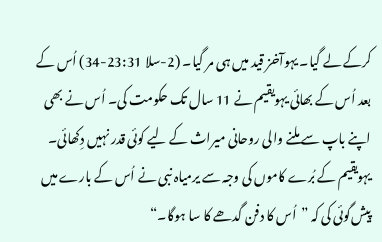کرکے لے گیا۔ یہوآخز قید میں ہی مر گیا۔ (2-سلا 23:31-34) اُس کے بعد اُس کے بھائی یہویقیم نے 11 سال تک حکومت کی۔ اُس نے بھی اپنے باپ سے ملنے والی روحانی میراث کے لیے کوئی قدر نہیں دِکھائی۔ یہویقیم کے بُرے کاموں کی وجہ سے یرمیاہ نبی نے اُس کے بارے میں پیش‌گوئی کی کہ ”اُس کا دفن گدھے کا سا ہوگا۔“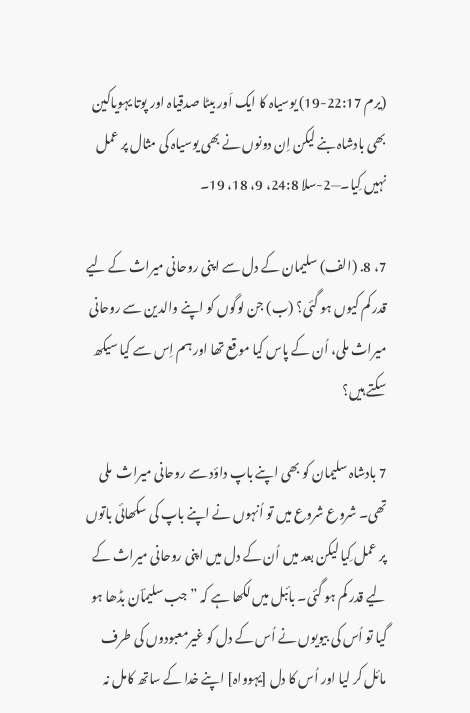(یرم 22:17-19) یوسیاہ کا ایک اَور بیٹا صدقیاہ اور پوتا یہویاکین بھی بادشاہ بنے لیکن اِن دونوں نے بھی یوسیاہ کی مثال پر عمل نہیں کِیا۔—2-سلا 24:8، 9، 18، 19۔

7، 8. (الف) سلیمان کے دل سے اپنی روحانی میراث کے لیے قدر کم کیوں ہو گئی؟ (ب) جن لوگوں کو اپنے والدین سے روحانی میراث ملی، اُن کے پاس کیا موقع تھا اور ہم اِس سے کیا سیکھ سکتے ہیں؟

7 بادشاہ سلیمان کو بھی اپنے باپ داؤد سے روحانی میراث  ملی تھی۔ شروع شروع میں تو اُنہوں نے اپنے باپ کی سکھائی باتوں پر عمل کِیا لیکن بعد میں اُن کے دل میں اپنی روحانی میراث کے لیے قدر کم ہو گئی۔ بائبل میں لکھا ہے کہ ”جب سلیماؔن بڈھا ہو گیا تو اُس کی بیویوں نے اُس کے دل کو غیرمعبودوں کی طرف مائل کر لیا اور اُس کا دل [یہوواہ] اپنے خدا کے ساتھ کامل نہ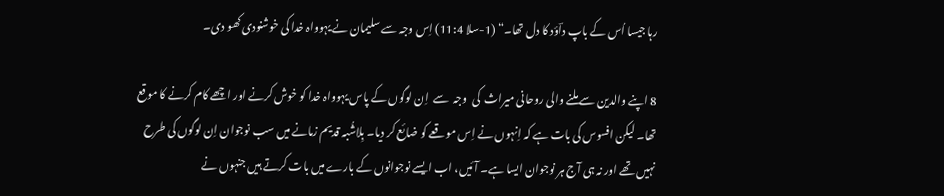رہا جیسا اُس کے باپ داؔؤد کا دل تھا۔“ (1-سلا 11:4) اِس وجہ سے سلیمان نے یہوواہ خدا کی خوشنودی کھو دی۔

8 اپنے والدین سے ملنے والی روحانی میراث  کی  وجہ  سے  اِن لوگوں کے پاس یہوواہ خدا کو خوش کرنے اور اچھے کام کرنے کا موقع تھا۔ لیکن افسوس کی بات ہے کہ اِنہوں نے اِس موقعے کو ضائع کر دیا۔ بِلاشُبہ قدیم زمانے میں سب نوجوان اِن لوگوں کی طرح نہیں تھے اور نہ ہی آج ہر نوجوان ایسا ہے۔ آئیں، اب ایسے نوجوانوں کے بارے میں بات کرتے ہیں جنہوں نے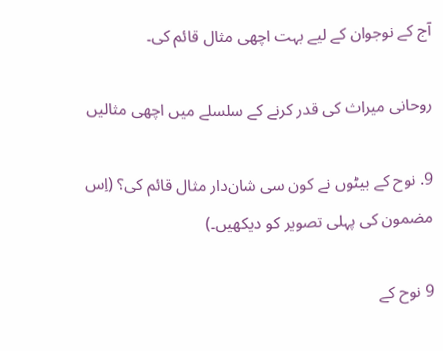آج کے نوجوان کے لیے بہت اچھی مثال قائم کی۔

روحانی میراث کی قدر کرنے کے سلسلے میں اچھی مثالیں

9. نوح کے بیٹوں نے کون سی شان‌دار مثال قائم کی؟ (اِس مضمون کی پہلی تصویر کو دیکھیں۔)

9 نوح کے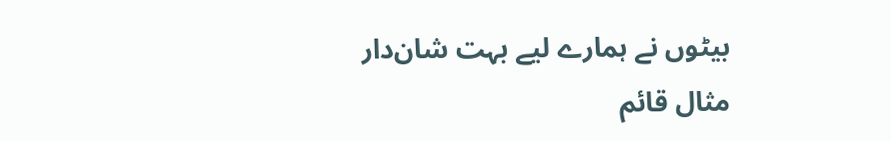بیٹوں نے ہمارے لیے بہت شان‌دار مثال قائم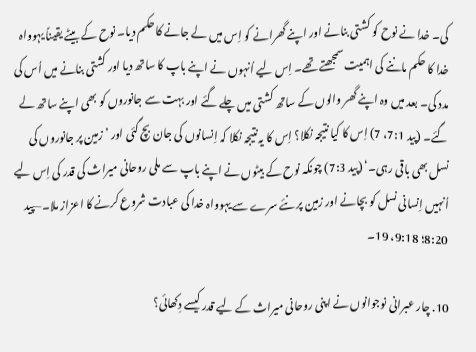کی۔ خدا نے نوح کو کشتی بنانے اور اپنے گھرانے کو اِس میں لے جانے کا حکم دیا۔ نوح کے بیٹے یقیناً یہوواہ خدا کا حکم ماننے کی اہمیت سمجھتے تھے۔ اِس لیے اُنہوں نے اپنے باپ کا ساتھ دیا اور کشتی بنانے میں اُس کی مدد کی۔ بعد میں وہ اپنے گھر والوں کے ساتھ کشتی میں چلے گئے اور بہت سے جانوروں کو بھی اپنے ساتھ لے گئے۔ (پید 7:1، 7) اِس کا کیا نتیجہ نکلا؟ اِس کا یہ نتیجہ نکلا کہ اِنسانوں کی جان بچ گئی اور ’زمین پر جانوروں کی نسل بھی باقی رہی۔‘ (پید 7:3) چونکہ نوح کے بیٹوں نے اپنے باپ سے ملی روحانی میراث کی قدر کی اِس لیے اُنہیں اِنسانی نسل کو بچانے اور زمین پر نئے سرے سے یہوواہ خدا کی عبادت شروع کرنے کا اعزاز ملا۔—پید 8:20؛ 9:18، 19۔

10. چار عبرانی نوجوانوں نے اپنی روحانی میراث کے لیے قدر کیسے دِکھائی؟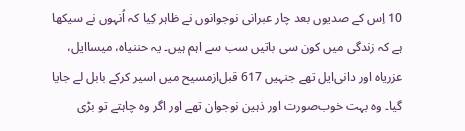10 اِس کے صدیوں بعد چار عبرانی نوجوانوں نے ظاہر کِیا کہ اُنہوں نے سیکھا ہے کہ زندگی میں کون سی باتیں سب سے اہم ہیں۔ یہ حننیاہ، میساایل، عزریاہ اور دانی‌ایل تھے جنہیں 617 قبل‌ازمسیح میں اسیر کرکے بابل لے جایا گیا۔ وہ بہت خوب‌صورت اور ذہین نوجوان تھے اور اگر وہ چاہتے تو بڑی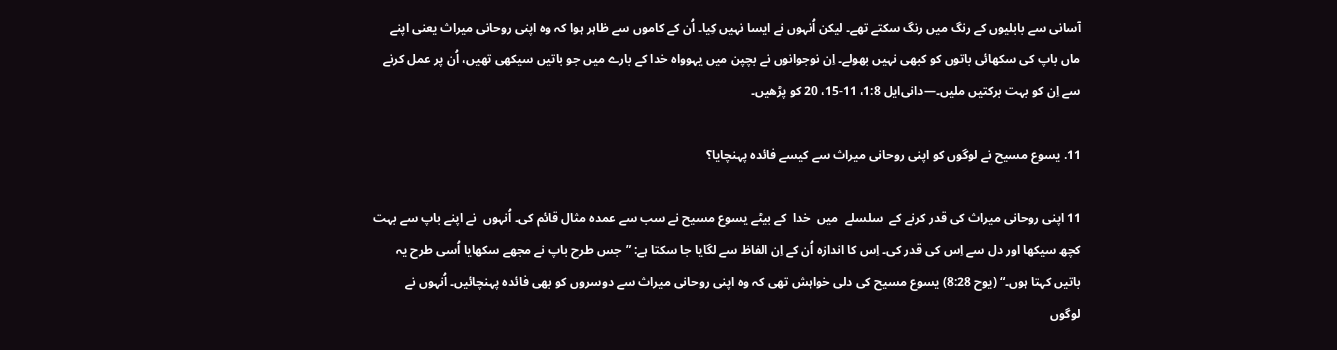آسانی سے بابلیوں کے رنگ میں رنگ سکتے تھے۔ لیکن اُنہوں نے ایسا نہیں کِیا۔ اُن کے کاموں سے ظاہر ہوا کہ وہ اپنی روحانی میراث یعنی اپنے ماں باپ کی سکھائی باتوں کو کبھی نہیں بھولے۔ اِن نوجوانوں نے بچپن میں یہوواہ خدا کے بارے میں جو باتیں سیکھی تھیں، اُن پر عمل کرنے سے اِن کو بہت برکتیں ملیں۔—دانی‌ایل 1:8، 11-15، 20 کو پڑھیں۔

11. یسوع مسیح نے لوگوں کو اپنی روحانی میراث سے کیسے فائدہ پہنچایا؟

11 اپنی روحانی میراث کی قدر کرنے کے  سلسلے  میں  خدا  کے بیٹے یسوع مسیح نے سب سے عمدہ مثال قائم کی۔ اُنہوں  نے اپنے باپ سے بہت کچھ سیکھا اور دل سے اِس کی قدر کی۔ اِس کا اندازہ اُن کے اِن الفاظ سے لگایا جا سکتا ہے: ”جس طرح باپ نے مجھے سکھایا اُسی طرح یہ باتیں کہتا ہوں۔“ (یوح 8:28) یسوع مسیح کی دلی خواہش تھی کہ وہ اپنی روحانی میراث سے دوسروں کو بھی فائدہ پہنچائیں۔ اُنہوں نے لوگوں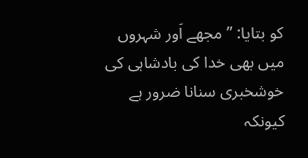کو بتایا: ”مجھے اَور شہروں میں بھی خدا کی بادشاہی کی خوشخبری سنانا ضرور ہے کیونکہ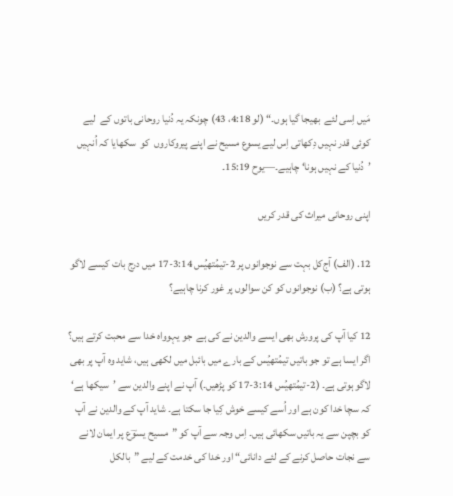مَیں اِسی لئے  بھیجا گیا ہوں۔“ (لو 4:18، 43) چونکہ یہ دُنیا روحانی باتوں کے  لیے  کوئی قدر نہیں دِکھاتی اِس لیے یسوع مسیح نے اپنے پیروکاروں  کو  سکھایا کہ اُنہیں ’دُنیا کے نہیں ہونا‘ چاہیے۔—یوح 15:19۔

اپنی روحانی میراث کی قدر کریں

12. (الف) آج‌کل بہت سے نوجوانوں پر 2-تیمُتھیُس 3:14-17 میں درج بات کیسے لاگو ہوتی ہے؟ (ب) نوجوانوں کو کن سوالوں پر غور کرنا چاہیے؟

12 کیا آپ کی پرورش بھی ایسے والدین نے کی ہے  جو یہوواہ خدا سے محبت کرتے ہیں؟ اگر ایسا ہے تو جو باتیں تیمُتھیُس کے بارے میں بائبل میں لکھی ہیں، شاید وہ آپ پر بھی لاگو ہوتی ہے۔ (2-تیمُتھیُس 3:14-17 کو پڑھیں۔) آپ نے اپنے والدین سے ’سیکھا ہے‘ کہ سچا خدا کون ہے اور اُسے کیسے خوش کِیا جا سکتا ہے۔ شاید آپ کے والدین نے آپ کو بچپن سے یہ باتیں سکھائی ہیں۔ اِس وجہ سے آپ کو ”مسیح یسوؔع پر ایمان لانے سے نجات حاصل کرنے کے لئے دانائی“ اور خدا کی خدمت کے لیے ”بالکل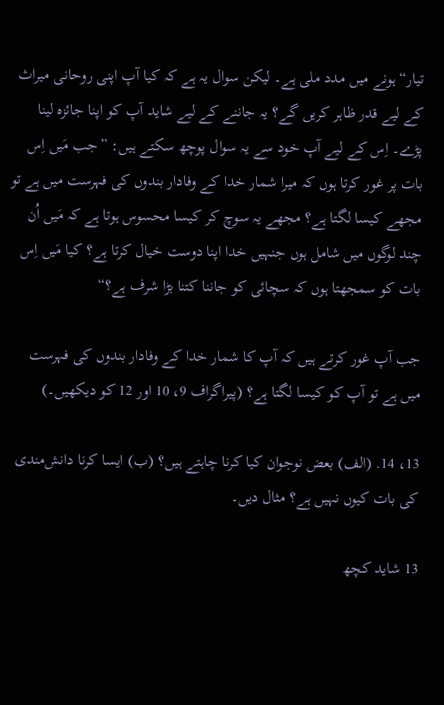تیار“ ہونے میں مدد ملی ہے۔ لیکن سوال یہ ہے کہ کیا آپ اپنی روحانی میراث کے لیے قدر ظاہر کریں گے؟ یہ جاننے کے لیے شاید آپ کو اپنا جائزہ لینا پڑے۔ اِس کے لیے آپ خود سے یہ سوال پوچھ سکتے ہیں: ”جب مَیں اِس بات پر غور کرتا ہوں کہ میرا شمار خدا کے وفادار بندوں کی فہرست میں ہے تو مجھے کیسا لگتا ہے؟ مجھے یہ سوچ کر کیسا محسوس ہوتا ہے کہ مَیں اُن چند لوگوں میں شامل ہوں جنہیں خدا اپنا دوست خیال کرتا ہے؟ کیا مَیں اِس بات کو سمجھتا ہوں کہ سچائی کو جاننا کتنا بڑا شرف ہے؟“

جب آپ غور کرتے ہیں کہ آپ کا شمار خدا کے وفادار بندوں کی فہرست میں ہے تو آپ کو کیسا لگتا ہے؟ (پیراگراف 9، 10 اور 12 کو دیکھیں۔)

13، 14. (الف) بعض نوجوان کیا کرنا چاہتے ہیں؟ (ب) ایسا کرنا دانش‌مندی کی بات کیوں نہیں ہے؟ مثال دیں۔

13 شاید کچھ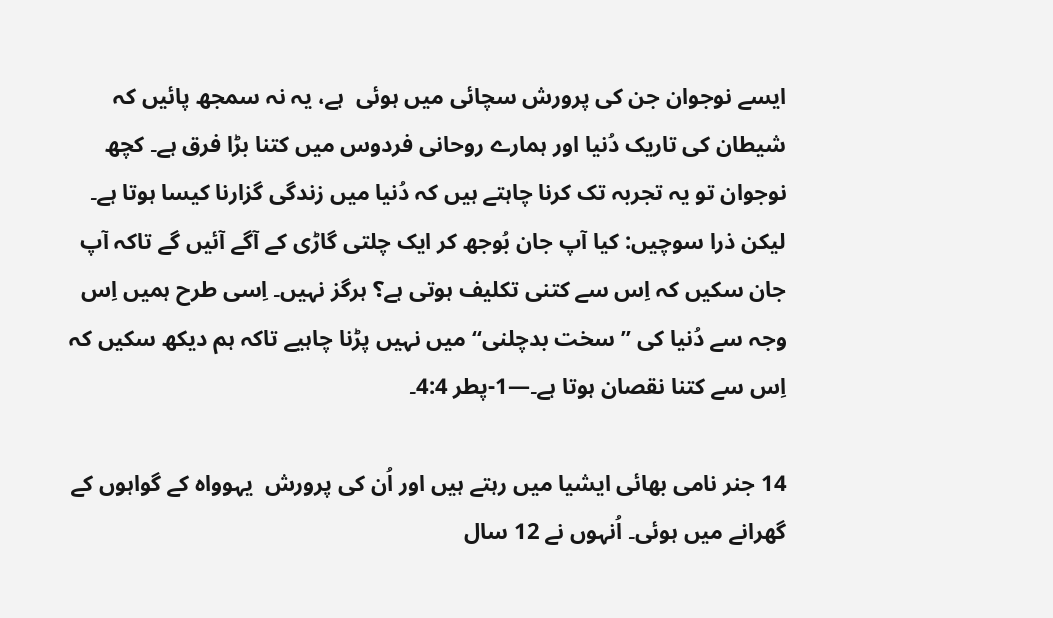ایسے نوجوان جن کی پرورش سچائی میں ہوئی  ہے، یہ نہ سمجھ پائیں کہ شیطان کی تاریک دُنیا اور ہمارے روحانی فردوس میں کتنا بڑا فرق ہے۔ کچھ نوجوان تو یہ تجربہ تک کرنا چاہتے ہیں کہ دُنیا میں زندگی گزارنا کیسا ہوتا ہے۔ لیکن ذرا سوچیں: کیا آپ جان بُوجھ کر ایک چلتی گاڑی کے آگے آئیں گے تاکہ آپ جان سکیں کہ اِس سے کتنی تکلیف ہوتی ہے؟ ہرگز نہیں۔ اِسی طرح ہمیں اِس وجہ سے دُنیا کی ”سخت بدچلنی“ میں نہیں پڑنا چاہیے تاکہ ہم دیکھ سکیں کہ اِس سے کتنا نقصان ہوتا ہے۔—1-پطر 4:4۔

14 جنر نامی بھائی ایشیا میں رہتے ہیں اور اُن کی پرورش  یہوواہ کے گواہوں کے گھرانے میں ہوئی۔ اُنہوں نے 12 سال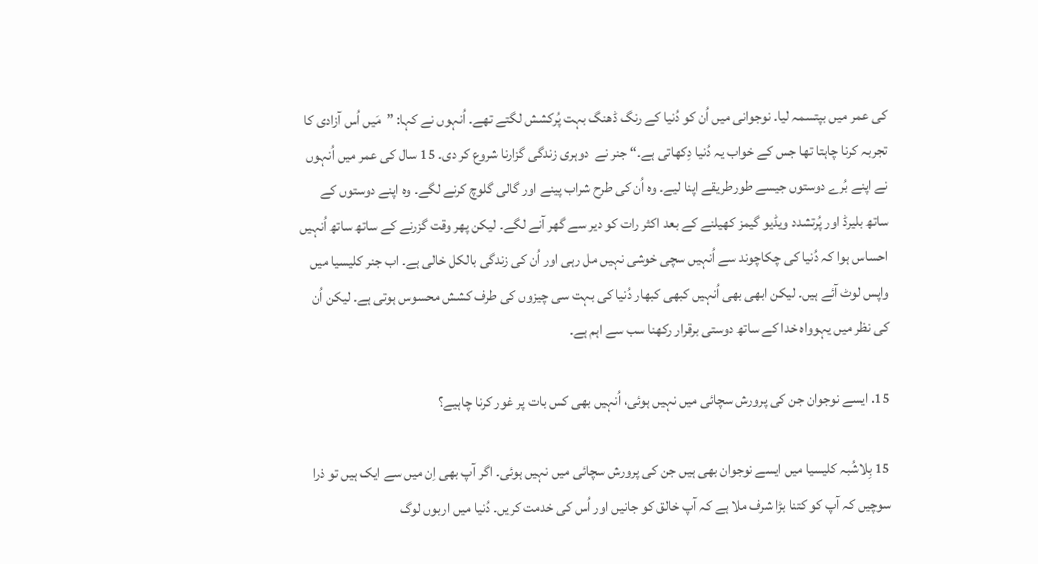کی عمر میں بپتسمہ لیا۔ نوجوانی میں اُن کو دُنیا کے رنگ ڈھنگ بہت پُرکشش لگتے تھے۔ اُنہوں نے کہا: ”مَیں اُس آزادی کا تجربہ کرنا چاہتا تھا جس کے خواب یہ دُنیا دِکھاتی ہے۔“ جنر نے  دوہری زندگی گزارنا شروع کر دی۔ 15 سال کی عمر میں اُنہوں نے اپنے بُرے دوستوں جیسے طورطریقے اپنا لیے۔ وہ اُن کی طرح شراب پینے اور گالی گلوچ کرنے لگے۔ وہ اپنے دوستوں کے ساتھ بلیرڈ اور پُرتشدد ویڈیو گیمز کھیلنے کے بعد اکثر رات کو دیر سے گھر آنے لگے۔ لیکن پھر وقت گزرنے کے ساتھ ساتھ اُنہیں احساس ہوا کہ دُنیا کی چکاچوند سے اُنہیں سچی خوشی نہیں مل رہی اور اُن کی زندگی بالکل خالی ہے۔ اب جنر کلیسیا میں واپس لوٹ آئے ہیں۔ لیکن ابھی بھی اُنہیں کبھی کبھار دُنیا کی بہت سی چیزوں کی طرف کشش محسوس ہوتی ہے۔ لیکن اُن کی نظر میں یہوواہ خدا کے ساتھ دوستی برقرار رکھنا سب سے اہم ہے۔

15. ایسے نوجوان جن کی پرورش سچائی میں نہیں ہوئی، اُنہیں بھی کس بات پر غور کرنا چاہیے؟

15 بِلاشُبہ کلیسیا میں ایسے نوجوان بھی ہیں جن کی پرورش سچائی میں نہیں ہوئی۔ اگر آپ بھی اِن میں سے ایک ہیں تو ذرا سوچیں کہ آپ کو کتنا بڑا شرف ملا ہے کہ آپ خالق کو جانیں اور اُس کی خدمت کریں۔ دُنیا میں اربوں لوگ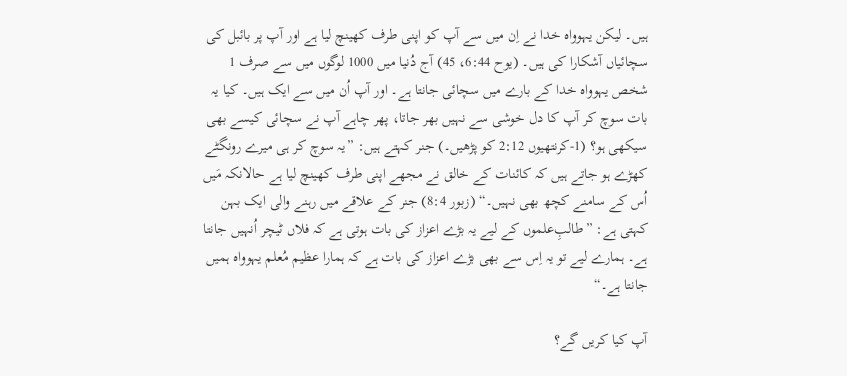ہیں۔ لیکن یہوواہ خدا نے اِن میں سے آپ کو اپنی طرف کھینچ لیا ہے اور آپ پر بائبل کی سچائیاں آشکارا کی ہیں۔ (یوح 6:44، 45) آج دُنیا میں 1000 لوگوں میں سے صرف 1 شخص یہوواہ خدا کے بارے میں سچائی جانتا ہے۔ اور آپ اُن میں سے ایک ہیں۔ کیا یہ بات سوچ کر آپ کا دل خوشی سے نہیں بھر جاتا، پھر چاہے آپ نے سچائی کیسے بھی سیکھی ہو؟ (1-کرنتھیوں 2:12 کو پڑھیں۔) جنر کہتے ہیں: ”یہ سوچ کر ہی میرے رونگٹے کھڑے ہو جاتے ہیں کہ کائنات کے خالق نے مجھے اپنی طرف کھینچ لیا ہے حالانکہ مَیں اُس کے سامنے کچھ بھی نہیں۔“ (زبور 8:4) جنر کے علاقے میں رہنے والی ایک بہن کہتی ہے: ”طالبِ‌علموں کے لیے یہ بڑے اعزاز کی بات ہوتی ہے کہ فلاں ٹیچر اُنہیں جانتا ہے۔ ہمارے لیے تو یہ اِس سے بھی بڑے اعزاز کی بات ہے کہ ہمارا عظیم مُعلم یہوواہ ہمیں جانتا ہے۔“

آپ کیا کریں گے؟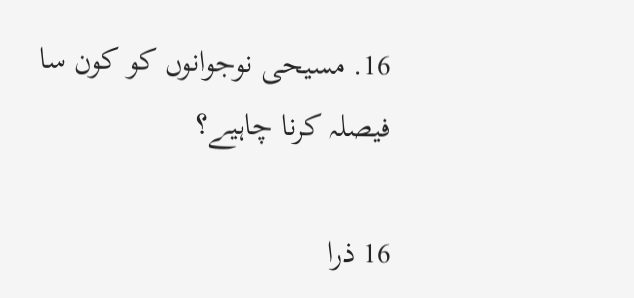16. مسیحی نوجوانوں کو کون سا فیصلہ کرنا چاہیے؟

16 ذرا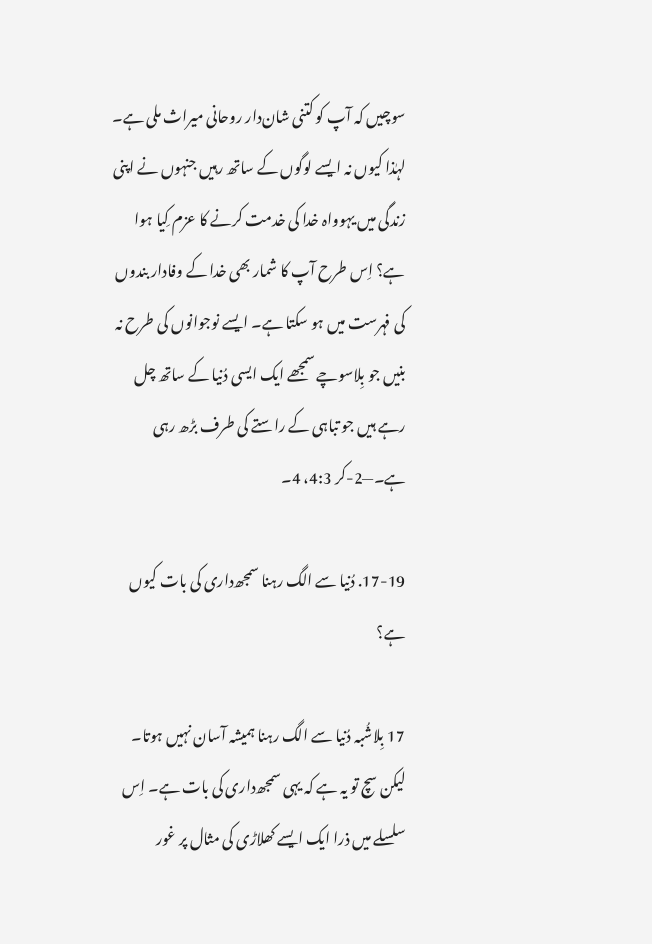سوچیں کہ آپ کو کتنی شان‌دار روحانی میراث ملی ہے۔ لہٰذا کیوں نہ ایسے لوگوں کے ساتھ رہیں جنہوں نے اپنی زندگی میں یہوواہ خدا کی خدمت کرنے کا عزم کِیا ہوا ہے؟ اِس طرح آپ کا شمار بھی خدا کے وفادار بندوں کی فہرست میں ہو سکتا ہے۔ ایسے نوجوانوں کی طرح نہ بنیں جو بِلاسوچے سمجھے ایک ایسی دُنیا کے ساتھ چل رہے ہیں جو تباہی کے راستے کی طرف بڑھ رہی ہے۔—2-کر 4:3، 4۔

17-19. دُنیا سے الگ رہنا سمجھ‌داری کی بات کیوں ہے؟

17 بِلاشُبہ دُنیا سے الگ رہنا ہمیشہ آسان نہیں ہوتا۔ لیکن سچ تو یہ ہے کہ یہی سمجھ‌داری کی بات ہے۔ اِس سلسلے میں ذرا ایک ایسے کھلاڑی کی مثال پر غور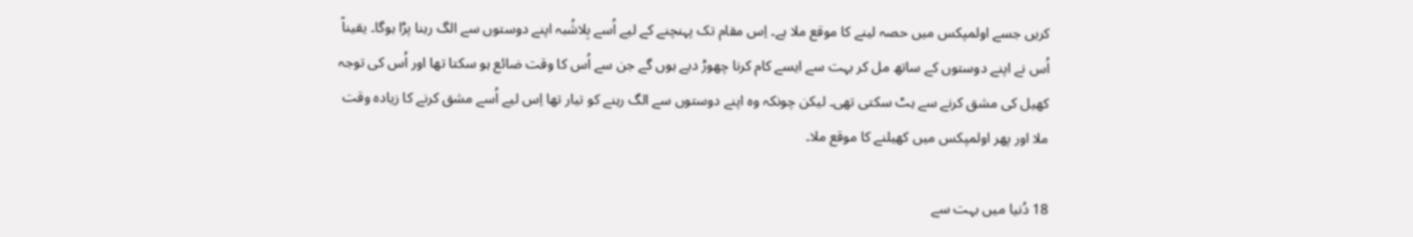کریں جسے اولمپکس میں حصہ لینے کا موقع ملا ہے۔ اِس مقام تک پہنچنے کے لیے اُسے بِلاشُبہ اپنے دوستوں سے الگ رہنا پڑا ہوگا۔ یقیناً اُس نے اپنے دوستوں کے ساتھ مل کر بہت سے ایسے کام کرنا چھوڑ دیے ہوں گے جن سے اُس کا وقت ضائع ہو سکتا تھا اور اُس کی توجہ کھیل کی مشق کرنے سے ہٹ سکتی تھی۔ لیکن چونکہ وہ اپنے دوستوں سے الگ رہنے کو تیار تھا اِس لیے اُسے مشق کرنے کا زیادہ وقت ملا اور پھر اولمپکس میں کھیلنے کا موقع ملا۔

18 دُنیا میں بہت سے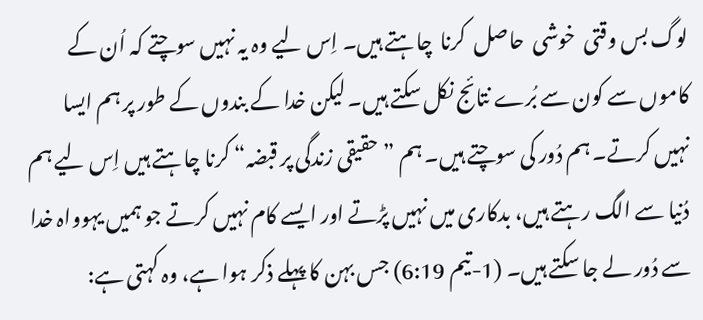لوگ بس وقتی  خوشی  حاصل  کرنا  چاہتے ہیں۔ اِس لیے وہ یہ نہیں سوچتے کہ اُن کے کاموں سے کون سے بُرے نتائج نکل سکتے ہیں۔ لیکن خدا کے بندوں کے طور پر ہم ایسا نہیں کرتے۔ ہم دُور کی سوچتے ہیں۔ ہم ”حقیقی زندگی پر قبضہ“ کرنا چاہتے ہیں اِس لیے ہم دُنیا سے الگ رہتے ہیں، بدکاری میں نہیں پڑتے اور ایسے کام نہیں کرتے جو ہمیں یہوواہ خدا سے دُور لے جا سکتے ہیں۔ (1-تیم 6:19) جس بہن کا پہلے ذکر ہوا ہے، وہ کہتی ہے: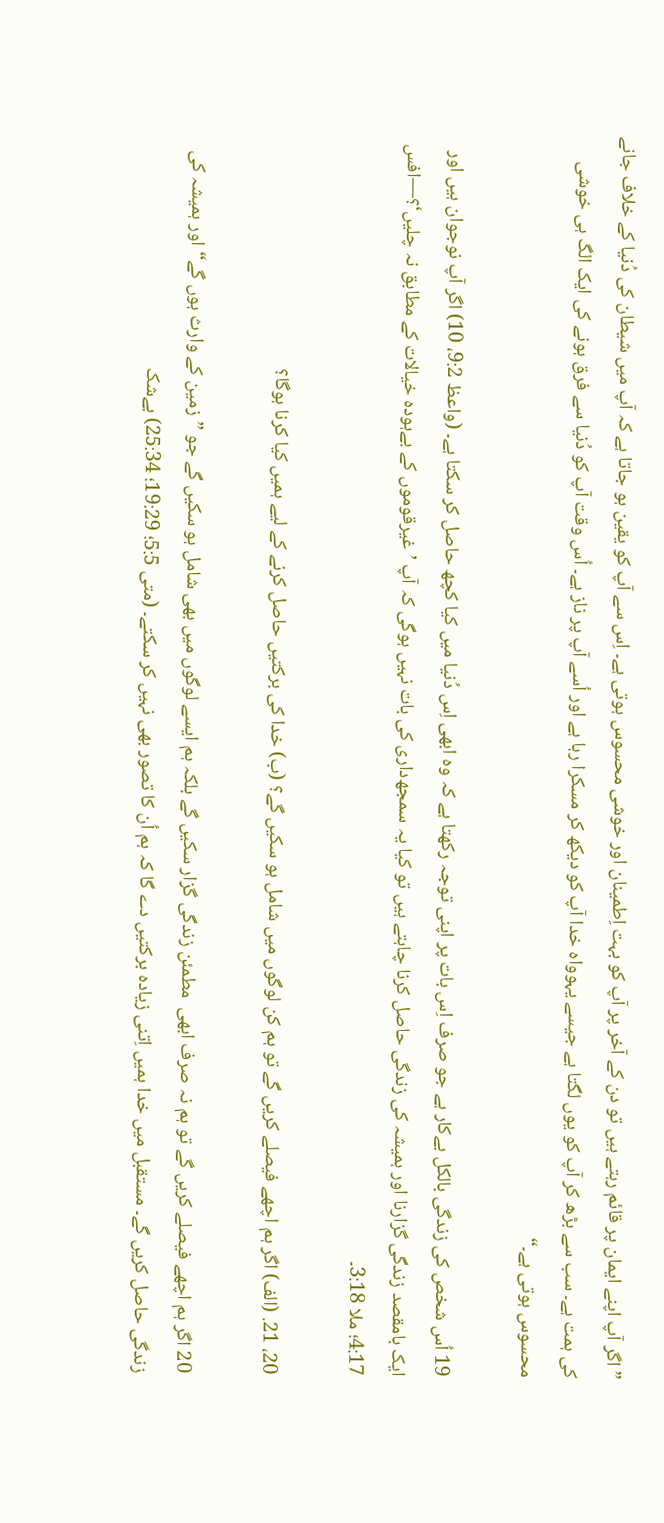”اگر آپ اپنے ایمان پر قائم رہتے ہیں تو دن کے آخر پر آپ کو بہت اِطمینان اور خوشی محسوس ہوتی ہے۔ اِس سے آپ کو یقین ہو جاتا ہے کہ آپ میں شیطان کی دُنیا کے خلاف جانے کی ہمت ہے۔ سب سے بڑھ کر آپ کو یوں لگتا ہے جیسے یہوواہ خدا آپ کو دیکھ کر مسکرا رہا ہے اور اُسے آپ پر ناز ہے۔ اُس وقت آپ کو دُنیا سے فرق ہونے کی ایک الگ ہی خوشی محسوس ہوتی ہے۔“

19 اُس شخص کی زندگی بالکل بےکار ہے جو صرف اِس بات پر اپنی توجہ رکھتا ہے کہ وہ ابھی اِس دُنیا میں کیا کچھ حاصل کر سکتا ہے۔ (واعظ 9:2، 10) اگر آپ نوجوان ہیں اور ایک بامقصد زندگی گزارنا اور ہمیشہ کی زندگی حاصل کرنا چاہتے ہیں تو کیا یہ سمجھ‌داری کی بات نہیں ہوگی کہ آپ ’غیرقوموں کے بےہودہ خیالات کے مطابق نہ چلیں‘؟—افس 4:17؛ ملا 3:18۔

20، 21. (الف) اگر ہم اچھے فیصلے کریں گے تو ہم کن لوگوں میں شامل ہو سکیں گے؟ (ب) خدا کی برکتیں حاصل کرنے کے لیے ہمیں کیا کرنا ہوگا؟

20 اگر ہم اچھے فیصلے کریں گے تو ہم نہ صرف ابھی  مطمئن زندگی گزار سکیں گے بلکہ ہم ایسے لوگوں میں بھی شامل ہو سکیں گے جو ”زمین کے وارث ہوں گے“ اور ہمیشہ کی زندگی حاصل کریں گے۔ مستقبل میں خدا ہمیں اِتنی زیادہ برکتیں دے گا کہ ہم اُن کا تصور بھی نہیں کر سکتے۔ (متی 5:5؛ 19:29؛ 25:34) بےشک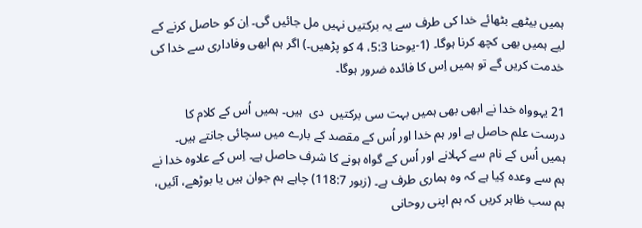ہمیں بیٹھے بٹھائے خدا کی طرف سے یہ برکتیں نہیں مل جائیں گی۔ اِن کو حاصل کرنے کے لیے ہمیں بھی کچھ کرنا ہوگا۔ (1-یوحنا 5:3، 4 کو پڑھیں۔) اگر ہم ابھی وفاداری سے خدا کی خدمت کریں گے تو ہمیں اِس کا فائدہ ضرور ہوگا۔

21 یہوواہ خدا نے ابھی بھی ہمیں بہت سی برکتیں  دی  ہیں۔ ہمیں اُس کے کلام کا درست علم حاصل ہے اور ہم خدا اور اُس کے مقصد کے بارے میں سچائی جانتے ہیں۔ ہمیں اُس کے نام سے کہلانے اور اُس کے گواہ ہونے کا شرف حاصل ہے۔ اِس کے علاوہ خدا نے ہم سے وعدہ کِیا ہے کہ وہ ہماری طرف ہے۔ (زبور 118:7) چاہے ہم جوان ہیں یا بوڑھے، آئیں، ہم سب ظاہر کریں کہ ہم اپنی روحانی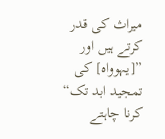میراث کی قدر کرتے ہیں اور ”[یہوواہ] کی تمجید ابد تک“ کرنا چاہتے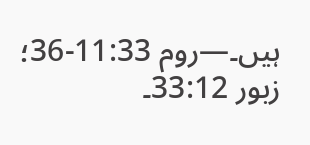ہیں۔—روم 11:33-36؛ زبور 33:12۔